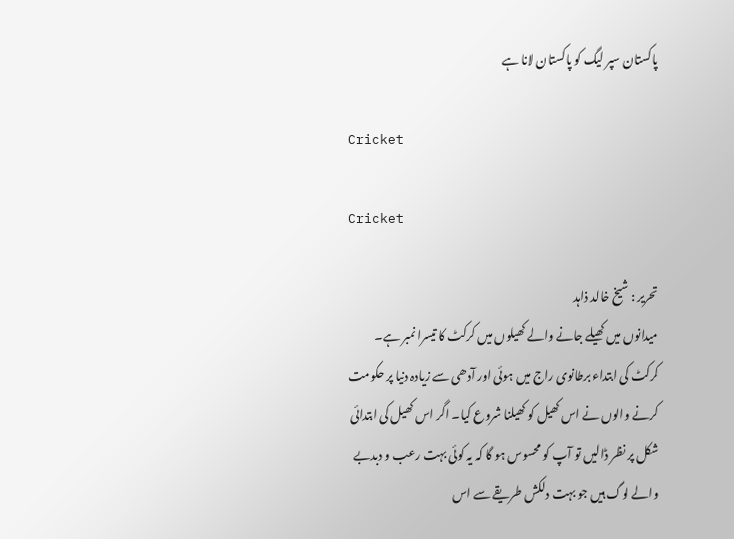پاکستان سپر لیگ کو پاکستان لانا ہے

Cricket

Cricket

تحریر : شیخ خالد ذاہد
میدانوں میں کھیلے جانے والے کھیلوں میں کرکٹ کا تیسرا نمبر ہے۔ کرکٹ کی ابتداء برطانوی راج میں ہوئی اور آدھی سے زیادہ دنیا پر حکومت کرنے والوں نے اس کھیل کو کھیلنا شروع کیا۔ اگر اس کھیل کی ابتدائی شکل پر نظر ڈالیں تو آپ کو محسوس ہو گا کہ یہ کوئی بہت رعب و دبدبے والے لوگ ہیں جو بہت دلکش طریقے سے اس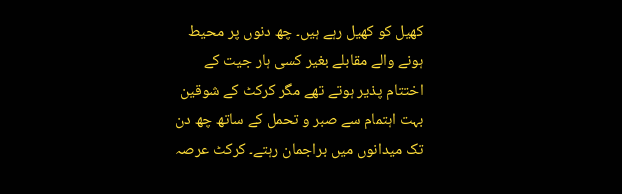کھیل کو کھیل رہے ہیں۔ چھ دنوں پر محیط ہونے والے مقابلے بغیر کسی ہار جیت کے اختتام پذیر ہوتے تھے مگر کرکٹ کے شوقین بہت اہتمام سے صبر و تحمل کے ساتھ چھ دن تک میدانوں میں براجمان رہتے۔ کرکٹ عرصہ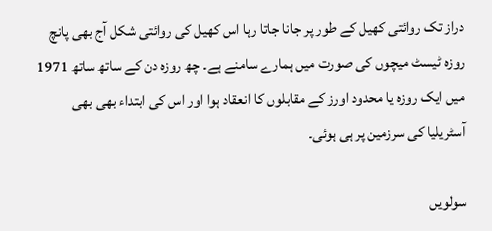دراز تک روائتی کھیل کے طور پر جانا جاتا رہا اس کھیل کی روائتی شکل آج بھی پانچ روزہ ٹیسٹ میچوں کی صورت میں ہمارے سامنے ہے۔ چھ روزہ دن کے ساتھ ساتھ 1971 میں ایک روزہ یا محدود اورز کے مقابلوں کا انعقاد ہوا اور اس کی ابتداء بھی بھی آسٹریلیا کی سرزمین پر ہی ہوئی۔

سولویں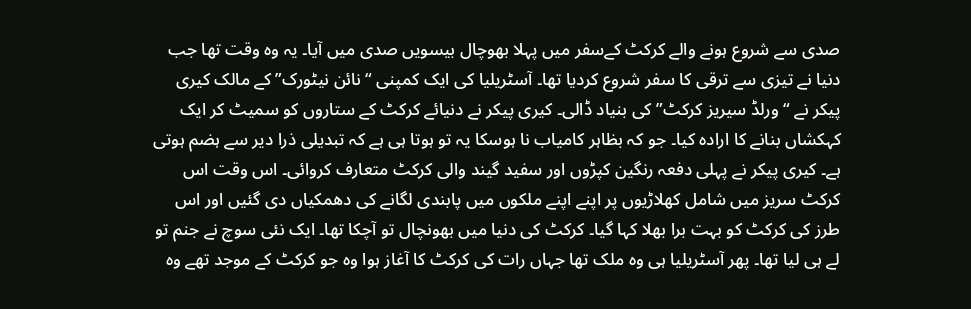صدی سے شروع ہونے والے کرکٹ کےسفر میں پہلا بھوچال بیسویں صدی میں آیا۔ یہ وہ وقت تھا جب دنیا نے تیزی سے ترقی کا سفر شروع کردیا تھا۔ آسٹریلیا کی ایک کمپنی “نائن نیٹورک” کے مالک کیری پیکر نے “ورلڈ سیریز کرکٹ” کی بنیاد ڈالی۔ کیری پیکر نے دنیائے کرکٹ کے ستاروں کو سمیٹ کر ایک کہکشاں بنانے کا ارادہ کیا۔ جو کہ بظاہر کامیاب نا ہوسکا یہ تو ہوتا ہی ہے کہ تبدیلی ذرا دیر سے ہضم ہوتی ہے۔ کیری پیکر نے پہلی دفعہ رنگین کپڑوں اور سفید گیند والی کرکٹ متعارف کروائی۔ اس وقت اس کرکٹ سریز میں شامل کھلاڑیوں پر اپنے اپنے ملکوں میں پابندی لگانے کی دھمکیاں دی گئیں اور اس طرز کی کرکٹ کو بہت برا بھلا کہا گیا۔ کرکٹ کی دنیا میں بھونچال تو آچکا تھا۔ ایک نئی سوچ نے جنم تو لے ہی لیا تھا۔ پھر آسٹریلیا ہی وہ ملک تھا جہاں رات کی کرکٹ کا آغاز ہوا وہ جو کرکٹ کے موجد تھے وہ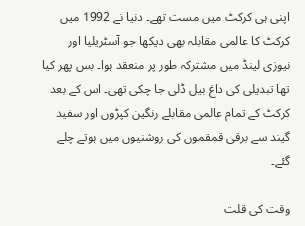اپنی ہی کرکٹ میں مست تھے۔ دنیا نے 1992 میں کرکٹ کا عالمی مقابلہ بھی دیکھا جو آسٹریلیا اور نیوزی لینڈ میں مشترکہ طور پر منعقد ہوا۔ بس پھر کیا تھا تبدیلی کی داغ بیل ڈلی جا چکی تھی۔ اس کے بعد کرکٹ کے تمام عالمی مقابلے رنگین کپڑوں اور سفید گیند سے برقی قمقموں کی روشنیوں میں ہوتے چلے گئے۔

وقت کی قلت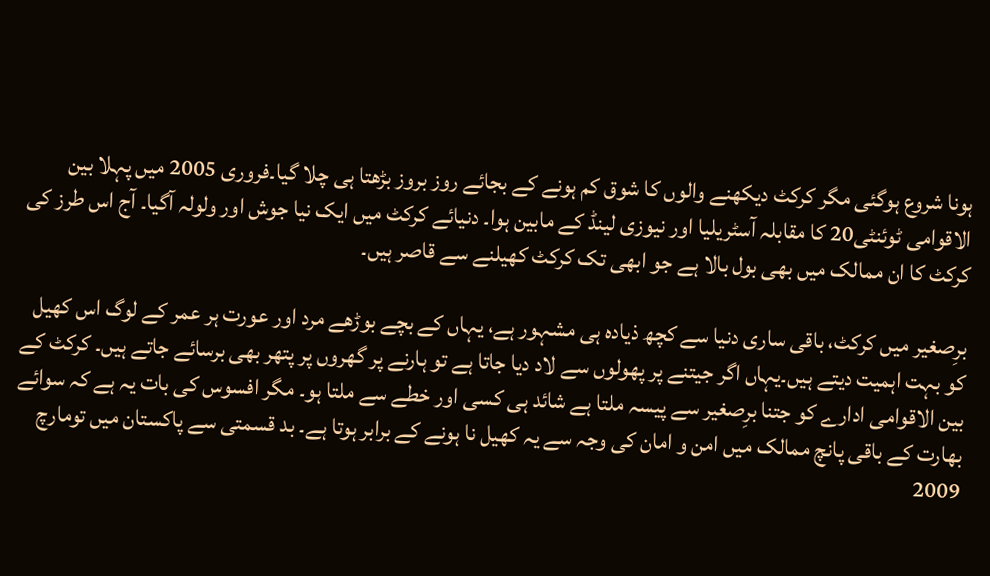ہونا شروع ہوگئی مگر کرکٹ دیکھنے والوں کا شوق کم ہونے کے بجائے روز بروز بڑھتا ہی چلا گیا۔فروری 2005 میں پہلا بین الاقوامی ٹوئنٹی20 کا مقابلہ آسٹریلیا اور نیوزی لینڈ کے مابین ہوا۔ دنیائے کرکٹ میں ایک نیا جوش اور ولولہ آگیا۔ آج اس طرز کی کرکٹ کا ان ممالک میں بھی بول بالا ہے جو ابھی تک کرکٹ کھیلنے سے قاصر ہیں۔

برِصغیر میں کرکٹ، باقی ساری دنیا سے کچھ ذیادہ ہی مشہور ہے، یہاں کے بچے بوڑھے مرد اور عورت ہر عمر کے لوگ اس کھیل کو بہت اہمیت دیتے ہیں۔یہاں اگر جیتنے پر پھولوں سے لاد دیا جاتا ہے تو ہارنے پر گھروں پر پتھر بھی برسائے جاتے ہیں۔ کرکٹ کے بین الاقوامی ادارے کو جتنا برِصغیر سے پیسہ ملتا ہے شائد ہی کسی اور خطے سے ملتا ہو۔ مگر افسوس کی بات یہ ہے کہ سوائے بھارت کے باقی پانچ ممالک میں امن و امان کی وجہ سے یہ کھیل نا ہونے کے برابر ہوتا ہے۔ بد قسمتی سے پاکستان میں تومارچ 2009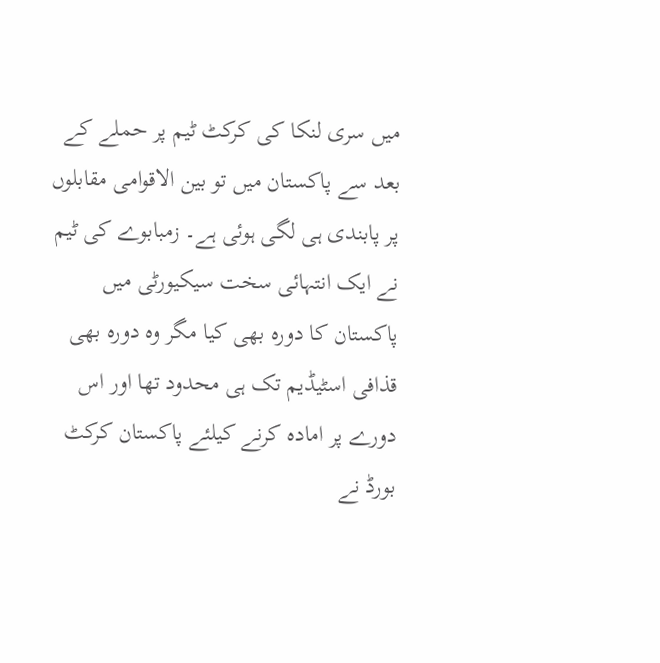میں سری لنکا کی کرکٹ ٹیم پر حملے کے بعد سے پاکستان میں تو بین الاقوامی مقابلوں پر پابندی ہی لگی ہوئی ہے۔ زمبابوے کی ٹیم نے ایک انتہائی سخت سیکیورٹی میں پاکستان کا دورہ بھی کیا مگر وہ دورہ بھی قذافی اسٹیڈیم تک ہی محدود تھا اور اس دورے پر امادہ کرنے کیلئے پاکستان کرکٹ بورڈ نے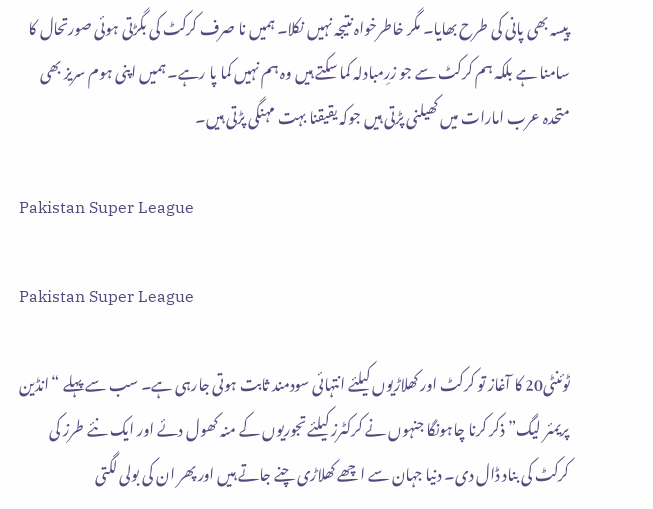پیسہ بھی پانی کی طرح بھایا۔ مگر خاطرخواہ نتیجہ نہیں نکلا۔ ہمیں نا صرف کرکٹ کی بگڑتی ہوئی صورتحال کا سامنا ہے بلکہ ہم کرکٹ سے جو زرِمبادلہ کما سکتے ہیں وہ ہم نہیں کما پا رہے۔ ہمیں اپنی ہوم سریز بھی متحدہ عرب امارات میں کھیلنی پڑتی ہیں جوکہ یقیقنا بہت مہنگی پڑتی ہیں۔

Pakistan Super League

Pakistan Super League

ٹوئنٹی20 کا آغاز تو کرکٹ اور کھلاڑیوں کیلئے انتہائی سودمند ثابت ہوتی جارہی ہے۔ سب سے پہلے “انڈین پریمئر لیگ” ذکر کرنا چاہونگا جنہوں نے کرکٹرز کیلئے تجوریوں کے منہ کھول دئے اور ایک نئے طرز کی کرکٹ کی بناد ڈال دی۔ دنیا جہان سے اچھے کھلاڑی چنے جاتے ہیں اور پھر ان کی بولی لگتی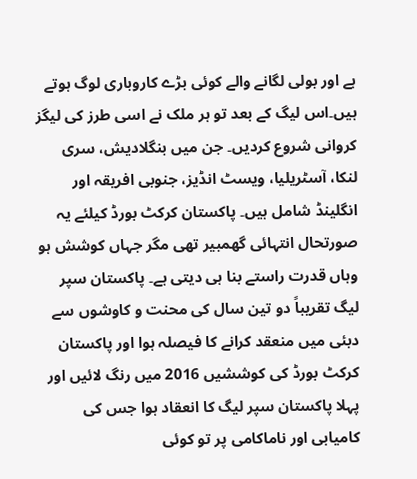ہے اور بولی لگانے والے کوئی بڑے کاروباری لوگ ہوتے ہیں۔اس لیگ کے بعد تو ہر ملک نے اسی طرز کی لیگز کروانی شروع کردیں۔ جن میں بنگلادیش، سری لنکا، آسٹریلیا، ویسٹ انڈیز، جنوبی افریقہ اور انگلینڈ شامل ہیں۔ پاکستان کرکٹ بورڈ کیلئے یہ صورتحال انتہائی گھمبیر تھی مگر جہاں کوشش ہو وہاں قدرت راستے بنا ہی دیتی ہے۔ پاکستان سپر لیگ تقریباً دو تین سال کی محنت و کاوشوں سے دبئی میں منعقد کرانے کا فیصلہ ہوا اور پاکستان کرکٹ بورڈ کی کوششیں 2016 میں رنگ لائیں اور پہلا پاکستان سپر لیگ کا انعقاد ہوا جس کی کامیابی اور ناماکامی پر تو کوئی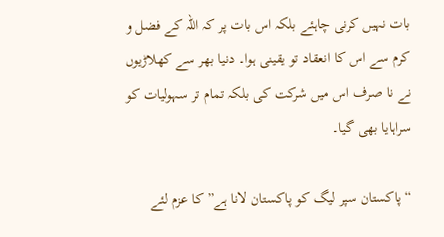بات نہیں کرنی چاہئے بلکہ اس بات پر کہ اللہ کے فضل و کرم سے اس کا انعقاد تو یقینی ہوا۔ دنیا بھر سے کھلاڑیوں نے نا صرف اس میں شرکت کی بلکہ تمام تر سہولیات کو سراہایا بھی گیا۔

“پاکستان سپر لیگ کو پاکستان لانا ہے” کا عزم لئے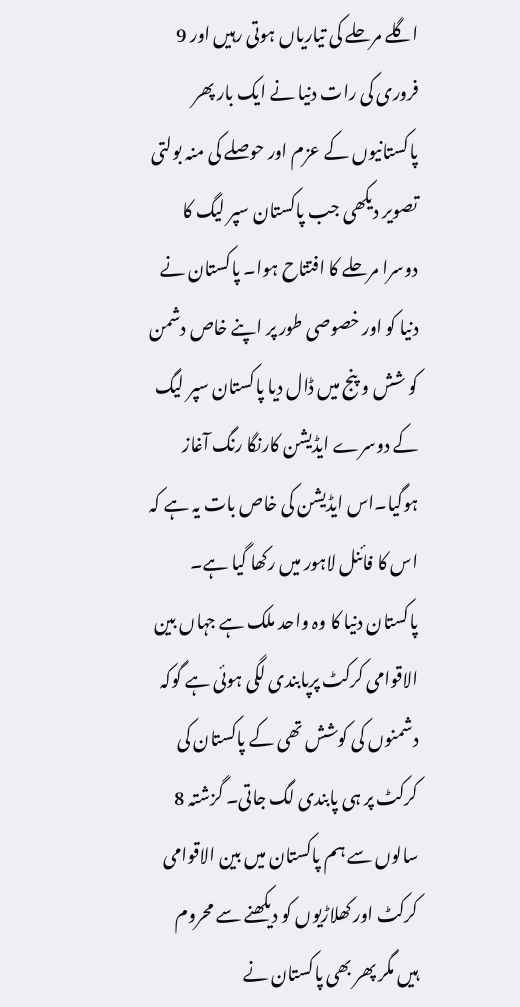اگلے مرحلے کی تیاریاں ہوتی رہیں اور 9 فروری کی رات دنیا نے ایک بار پھر پاکستانیوں کے عزم اور حوصلے کی منہ بولتی تصویر دیکھی جب پاکستان سپر لیگ کا دوسرا مرحلے کا افتتاح ہوا۔ پاکستان نے دنیا کو اور خصوصی طور پر اپنے خاص دشمن کو شش و پنج میں ڈال دیا پاکستان سپر لیگ کے دوسرے ایڈیشن کارنگا رنگ آغاز ہوگیا۔اس ایڈیشن کی خاص بات یہ ہے کہ اس کا فائنل لاہور میں رکھا گیا ہے۔ پاکستان دنیا کا وہ واحد ملک ہے جہاں بین الاقوامی کرکٹ پرپابندی لگی ہوئی ہے گوکہ دشمنوں کی کوشش تھی کے پاکستان کی کرکٹ پر ہی پابندی لگ جاتی۔ گزشتہ 8 سالوں سے ہم پاکستان میں بین الاقوامی کرکٹ اور کھلاڑیوں کو دیکھنے سے محروم ہیں مگر پھر بھی پاکستان نے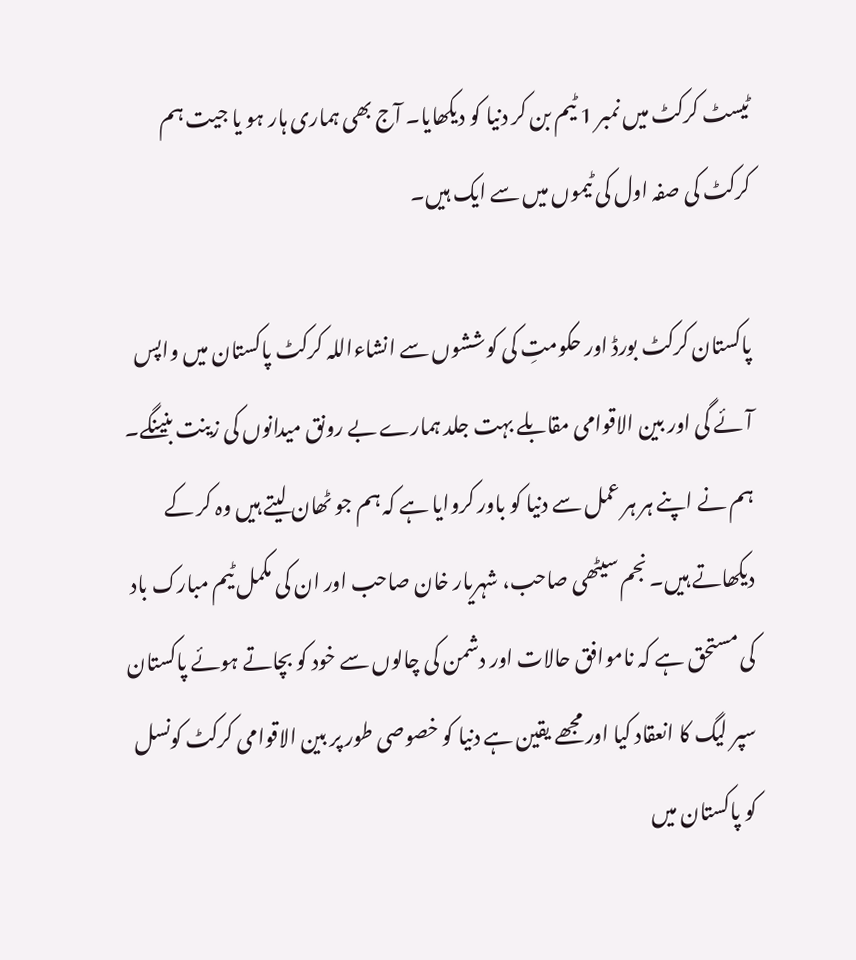ٹیسٹ کرکٹ میں نمبر 1 ٹیم بن کر دنیا کو دیکھایا۔ آج بھی ہماری ہار ہو یا جیت ہم کرکٹ کی صفہ اول کی ٹیموں میں سے ایک ہیں۔

پاکستان کرکٹ بورڈ اور حکومتِ کی کوششوں سے انشاءاللہ کرکٹ پاکستان میں واپس آئے گی اور بین الاقوامی مقابلے بہت جلد ہمارے بے رونق میدانوں کی زینت بنینگے۔ ہم نے اپنے ہر ہر عمل سے دنیا کو باور کروایا ہے کہ ہم جو ٹھان لیتے ہیں وہ کر کے دیکھاتے ہیں۔ نجم سیٹھی صاحب، شہریار خان صاحب اور ان کی مکمل ٹیم مبارک باد کی مستحق ہے کہ ناموافق حالات اور دشمن کی چالوں سے خود کو بچاتے ہوئے پاکستان سپر لیگ کا انعقاد کیا اور مجھے یقین ہے دنیا کو خصوصی طور پر بین الاقوامی کرکٹ کونسل کو پاکستان میں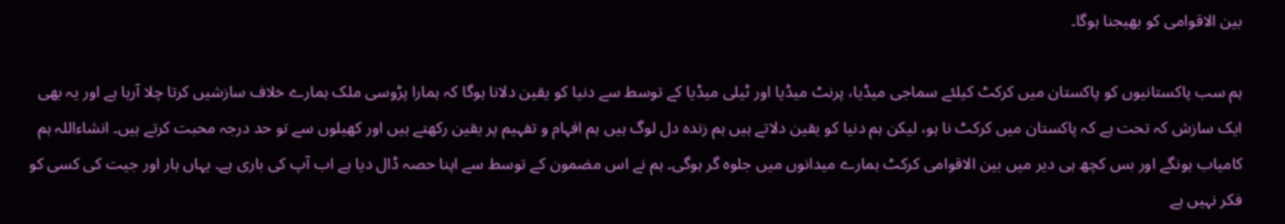بین الاقوامی کو بھیجنا ہوگا۔

ہم سب پاکستانیوں کو پاکستان میں کرکٹ کیلئے سماجی میڈیا، پرنٹ میڈیا اور ٹیلی میڈیا کے توسط سے دنیا کو یقین دلانا ہوگا کہ ہمارا پڑوسی ملک ہمارے خلاف سازشیں کرتا چلا آرہا ہے اور یہ بھی ایک سازش کہ تحت ہے کہ پاکستان میں کرکٹ نا ہو، لیکن ہم دنیا کو یقین دلاتے ہیں ہم زندہ دل لوگ ہیں ہم افہام و تفہیم پر یقین رکھتے ہیں اور کھیلوں سے تو حد درجہ محبت کرتے ہیں۔ انشاءاللہ ہم کامیاب ہونگے اور بس کچھ ہی دیر میں بین الاقوامی کرکٹ ہمارے میدانوں میں جلوہ گر ہوگی۔ ہم نے اس مضمون کے توسط سے اپنا حصہ ڈال دیا ہے اب آپ کی باری ہے۔ یہاں ہار اور جیت کی کسی کو فکر نہیں ہے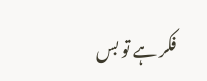فکر ہے تو بس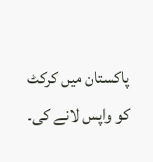پاکستان میں کرکٹ کو واپس لانے کی۔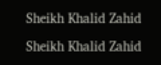Sheikh Khalid Zahid

Sheikh Khalid Zahid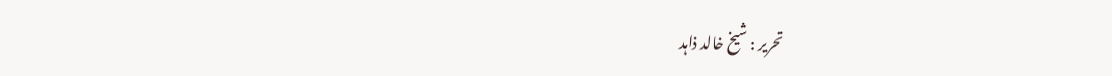تحریر : شیخ خالد ذاہد